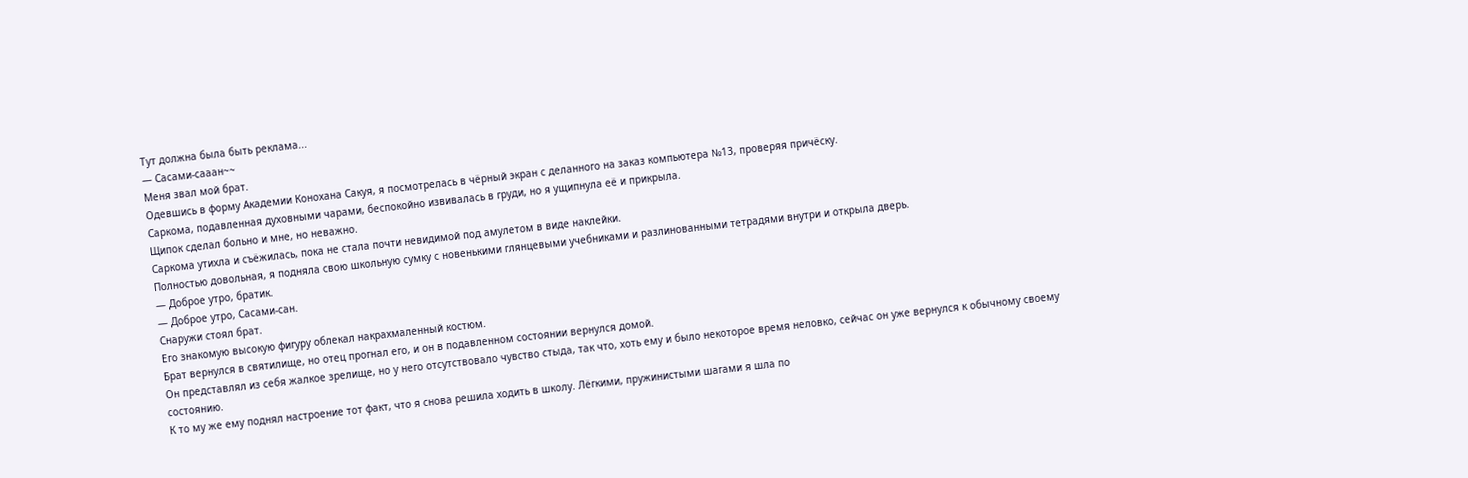Тут должна была быть реклама...
— Сасами-сааан~~
Меня звал мой брат.
Одевшись в форму Академии Конохана Сакуя, я посмотрелась в чёрный экран с деланного на заказ компьютера №13, проверяя причёску.
Саркома, подавленная духовными чарами, беспокойно извивалась в груди, но я ущипнула её и прикрыла.
Щипок сделал больно и мне, но неважно.
Саркома утихла и съёжилась, пока не стала почти невидимой под амулетом в виде наклейки.
Полностью довольная, я подняла свою школьную сумку с новенькими глянцевыми учебниками и разлинованными тетрадями внутри и открыла дверь.
— Доброе утро, братик.
— Доброе утро, Сасами-сан.
Снаружи стоял брат.
Его знакомую высокую фигуру облекал накрахмаленный костюм.
Брат вернулся в святилище, но отец прогнал его, и он в подавленном состоянии вернулся домой.
Он представлял из себя жалкое зрелище, но у него отсутствовало чувство стыда, так что, хоть ему и было некоторое время неловко, сейчас он уже вернулся к обычному своему состоянию.
К то му же ему поднял настроение тот факт, что я снова решила ходить в школу. Лёгкими, пружинистыми шагами я шла по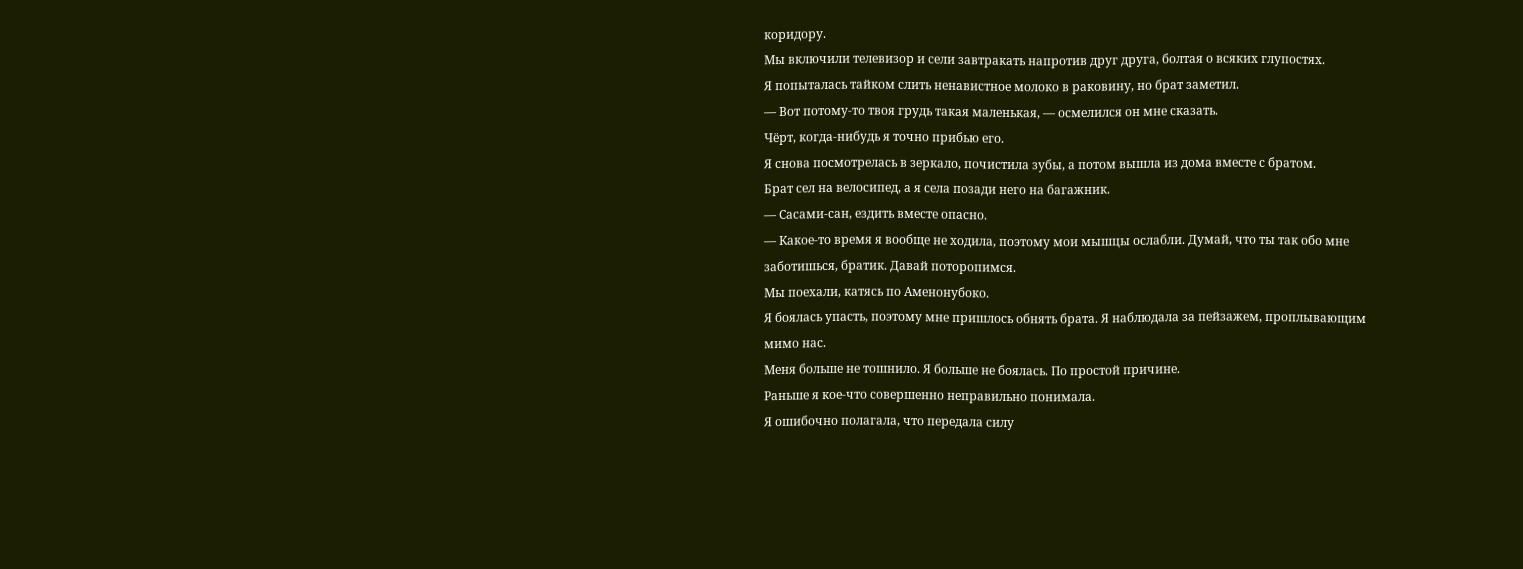коридору.
Мы включили телевизор и сели завтракать напротив друг друга, болтая о всяких глупостях.
Я попыталась тайком слить ненавистное молоко в раковину, но брат заметил.
— Вот потому-то твоя грудь такая маленькая, — осмелился он мне сказать.
Чёрт, когда-нибудь я точно прибью его.
Я снова посмотрелась в зеркало, почистила зубы, а потом вышла из дома вместе с братом.
Брат сел на велосипед, а я села позади него на багажник.
— Сасами-сан, ездить вместе опасно.
— Какое-то время я вообще не ходила, поэтому мои мышцы ослабли. Думай, что ты так обо мне заботишься, братик. Давай поторопимся.
Мы поехали, катясь по Аменонубоко.
Я боялась упасть, поэтому мне пришлось обнять брата. Я наблюдала за пейзажем, проплывающим мимо нас.
Меня больше не тошнило. Я больше не боялась. По простой причине.
Раньше я кое-что совершенно неправильно понимала.
Я ошибочно полагала, что передала силу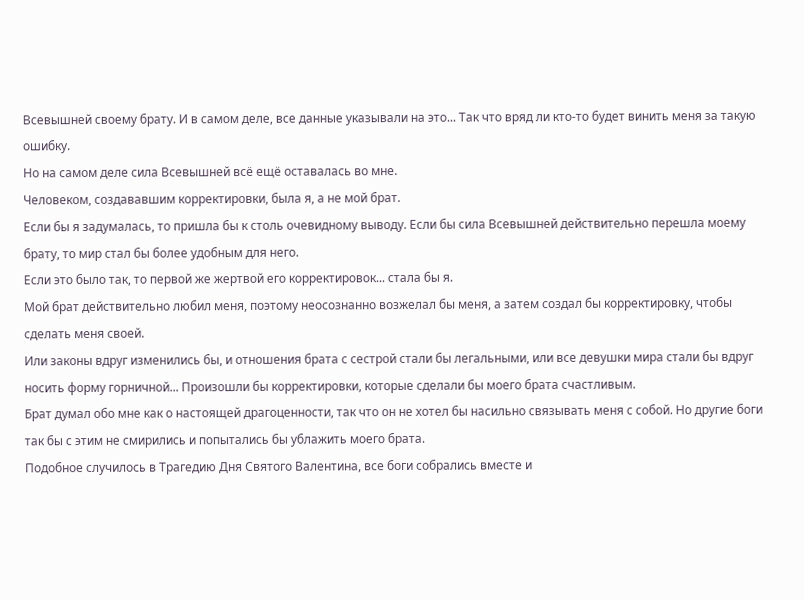Всевышней своему брату. И в самом деле, все данные указывали на это... Так что вряд ли кто-то будет винить меня за такую ошибку.
Но на самом деле сила Всевышней всё ещё оставалась во мне.
Человеком, создававшим корректировки, была я, а не мой брат.
Если бы я задумалась, то пришла бы к столь очевидному выводу. Если бы сила Всевышней действительно перешла моему брату, то мир стал бы более удобным для него.
Если это было так, то первой же жертвой его корректировок... стала бы я.
Мой брат действительно любил меня, поэтому неосознанно возжелал бы меня, а затем создал бы корректировку, чтобы сделать меня своей.
Или законы вдруг изменились бы, и отношения брата с сестрой стали бы легальными, или все девушки мира стали бы вдруг носить форму горничной... Произошли бы корректировки, которые сделали бы моего брата счастливым.
Брат думал обо мне как о настоящей драгоценности, так что он не хотел бы насильно связывать меня с собой. Но другие боги так бы с этим не смирились и попытались бы ублажить моего брата.
Подобное случилось в Трагедию Дня Святого Валентина, все боги собрались вместе и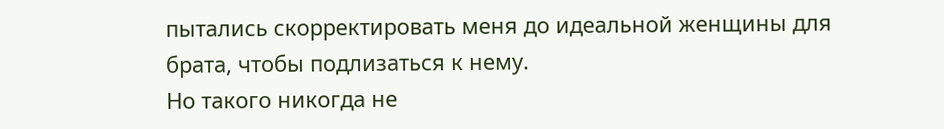пытались скорректировать меня до идеальной женщины для брата, чтобы подлизаться к нему.
Но такого никогда не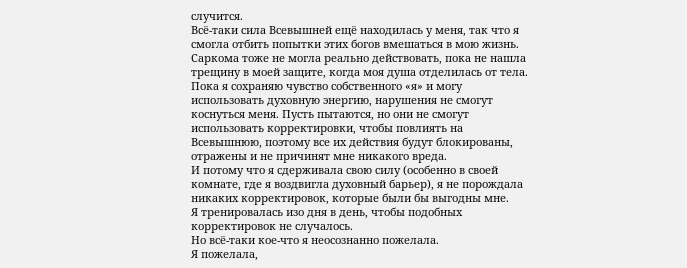случится.
Всё-таки сила Всевышней ещё находилась у меня, так что я смогла отбить попытки этих богов вмешаться в мою жизнь. Саркома тоже не могла реально действовать, пока не нашла трещину в моей защите, когда моя душа отделилась от тела.
Пока я сохраняю чувство собственного «я» и могу использовать духовную энергию, нарушения не смогут коснуться меня. Пусть пытаются, но они не смогут использовать корректировки, чтобы повлиять на Всевышнюю, поэтому все их действия будут блокированы, отражены и не причинят мне никакого вреда.
И потому что я сдерживала свою силу (особенно в своей комнате, где я воздвигла духовный барьер), я не порождала никаких корректировок, которые были бы выгодны мне.
Я тренировалась изо дня в день, чтобы подобных корректировок не случалось.
Но всё-таки кое-что я неосознанно пожелала.
Я пожелала,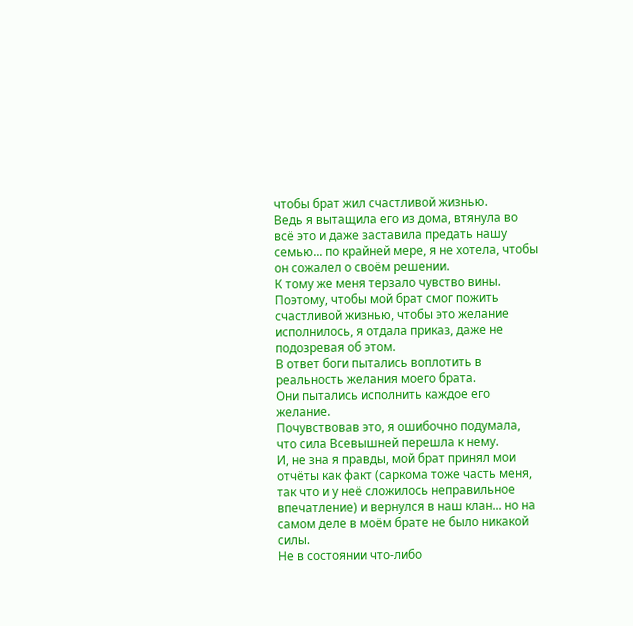чтобы брат жил счастливой жизнью.
Ведь я вытащила его из дома, втянула во всё это и даже заставила предать нашу семью... по крайней мере, я не хотела, чтобы он сожалел о своём решении.
К тому же меня терзало чувство вины.
Поэтому, чтобы мой брат смог пожить счастливой жизнью, чтобы это желание исполнилось, я отдала приказ, даже не подозревая об этом.
В ответ боги пытались воплотить в реальность желания моего брата.
Они пытались исполнить каждое его желание.
Почувствовав это, я ошибочно подумала, что сила Всевышней перешла к нему.
И, не зна я правды, мой брат принял мои отчёты как факт (саркома тоже часть меня, так что и у неё сложилось неправильное впечатление) и вернулся в наш клан... но на самом деле в моём брате не было никакой силы.
Не в состоянии что-либо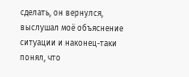сделать, он вернулся, выслушал моё объяснение ситуации и наконец-таки понял, что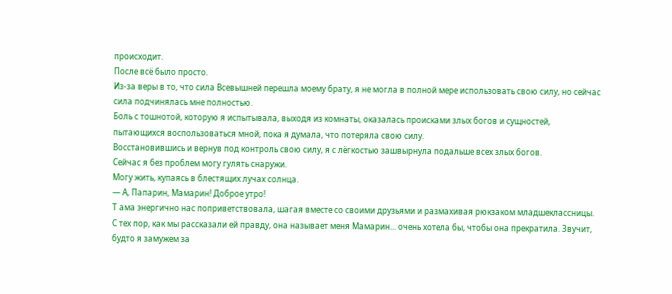происходит.
После всё было просто.
Из-за веры в то, что сила Всевышней перешла моему брату, я не могла в полной мере использовать свою силу, но сейчас сила подчинялась мне полностью.
Боль с тошнотой, которую я испытывала, выходя из комнаты, оказалась происками злых богов и сущностей, пытающихся воспользоваться мной, пока я думала, что потеряла свою силу.
Восстановившись и вернув под контроль свою силу, я с лёгкостью зашвырнула подальше всех злых богов.
Сейчас я без проблем могу гулять снаружи.
Могу жить, купаясь в блестящих лучах солнца.
— А, Папарин, Мамарин! Доброе утро!
Т ама энергично нас поприветствовала, шагая вместе со своими друзьями и размахивая рюкзаком младшеклассницы.
С тех пор, как мы рассказали ей правду, она называет меня Мамарин... очень хотела бы, чтобы она прекратила. Звучит, будто я замужем за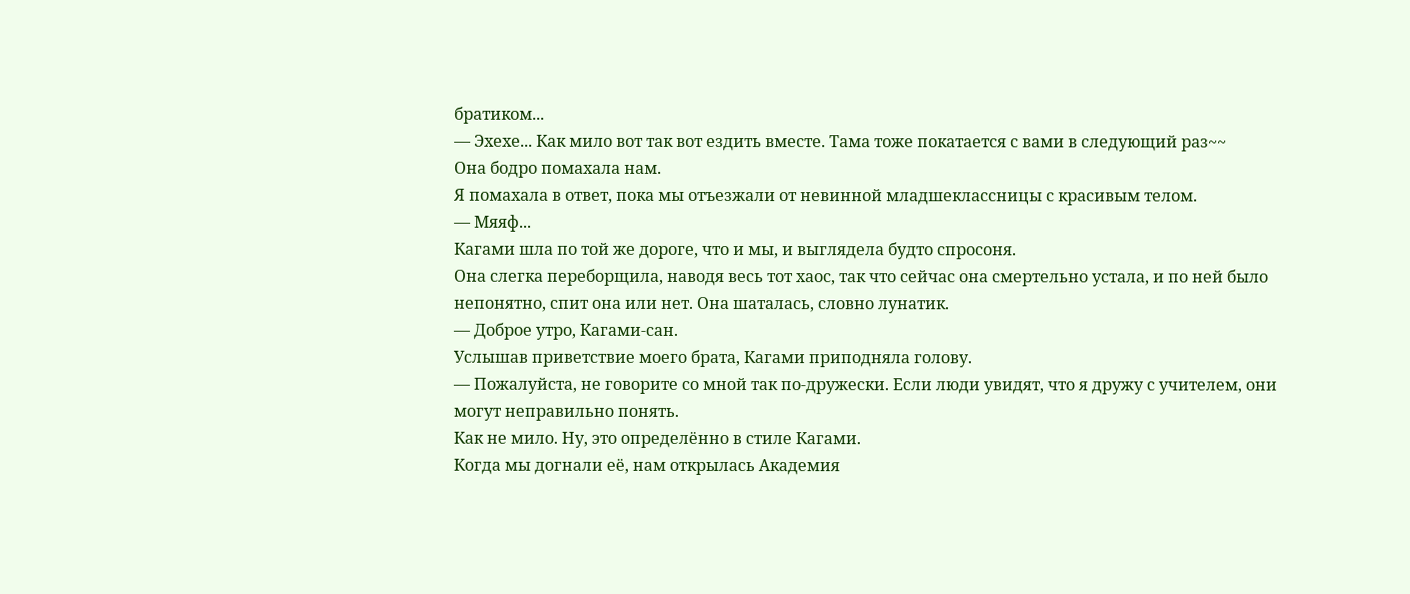братиком...
— Эхехе... Как мило вот так вот ездить вместе. Тама тоже покатается с вами в следующий раз~~
Она бодро помахала нам.
Я помахала в ответ, пока мы отъезжали от невинной младшеклассницы с красивым телом.
— Мяяф...
Кагами шла по той же дороге, что и мы, и выглядела будто спросоня.
Она слегка переборщила, наводя весь тот хаос, так что сейчас она смертельно устала, и по ней было непонятно, спит она или нет. Она шаталась, словно лунатик.
— Доброе утро, Кагами-сан.
Услышав приветствие моего брата, Кагами приподняла голову.
— Пожалуйста, не говорите со мной так по-дружески. Если люди увидят, что я дружу с учителем, они могут неправильно понять.
Как не мило. Ну, это определённо в стиле Кагами.
Когда мы догнали её, нам открылась Академия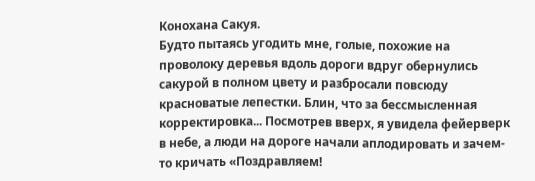Конохана Сакуя.
Будто пытаясь угодить мне, голые, похожие на проволоку деревья вдоль дороги вдруг обернулись сакурой в полном цвету и разбросали повсюду красноватые лепестки. Блин, что за бессмысленная корректировка... Посмотрев вверх, я увидела фейерверк в небе, а люди на дороге начали аплодировать и зачем-то кричать «Поздравляем!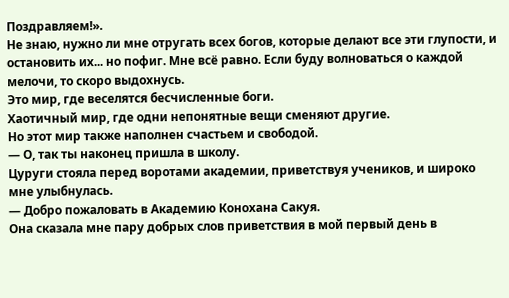Поздравляем!».
Не знаю, нужно ли мне отругать всех богов, которые делают все эти глупости, и остановить их... но пофиг. Мне всё равно. Если буду волноваться о каждой мелочи, то скоро выдохнусь.
Это мир, где веселятся бесчисленные боги.
Хаотичный мир, где одни непонятные вещи сменяют другие.
Но этот мир также наполнен счастьем и свободой.
— О, так ты наконец пришла в школу.
Цуруги стояла перед воротами академии, приветствуя учеников, и широко мне улыбнулась.
— Добро пожаловать в Академию Конохана Сакуя.
Она сказала мне пару добрых слов приветствия в мой первый день в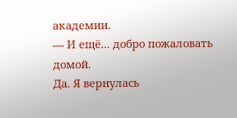академии.
— И ещё... добро пожаловать домой.
Да. Я вернулась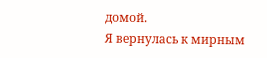домой.
Я вернулась к мирным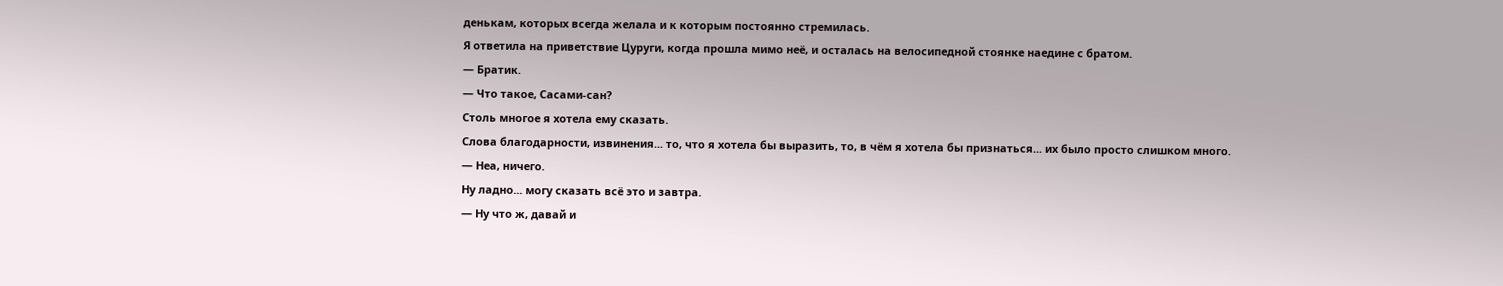денькам, которых всегда желала и к которым постоянно стремилась.
Я ответила на приветствие Цуруги, когда прошла мимо неё, и осталась на велосипедной стоянке наедине с братом.
— Братик.
— Что такое, Сасами-сан?
Столь многое я хотела ему сказать.
Слова благодарности, извинения... то, что я хотела бы выразить, то, в чём я хотела бы признаться... их было просто слишком много.
— Неа, ничего.
Ну ладно... могу сказать всё это и завтра.
— Ну что ж, давай и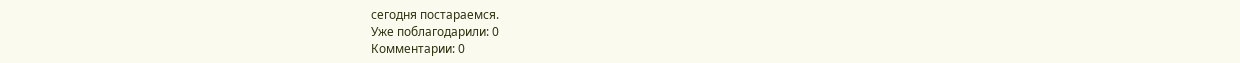сегодня постараемся.
Уже поблагодарили: 0
Комментарии: 0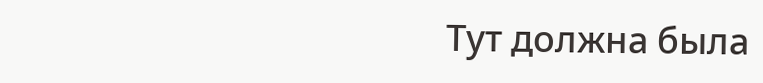Тут должна была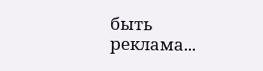быть реклама...